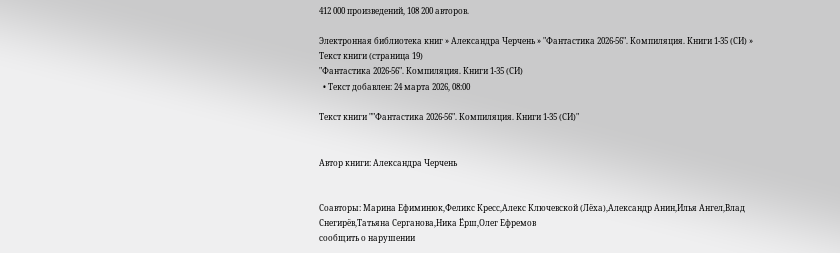412 000 произведений, 108 200 авторов.

Электронная библиотека книг » Александра Черчень » "Фантастика 2026-56". Компиляция. Книги 1-35 (СИ) » Текст книги (страница 19)
"Фантастика 2026-56". Компиляция. Книги 1-35 (СИ)
  • Текст добавлен: 24 марта 2026, 08:00

Текст книги ""Фантастика 2026-56". Компиляция. Книги 1-35 (СИ)"


Автор книги: Александра Черчень


Соавторы: Марина Ефиминюк,Феликс Кресс,Алекс Ключевской (Лёха),Александр Анин,Илья Ангел,Влад Снегирёв,Татьяна Серганова,Ника Ёрш,Олег Ефремов
сообщить о нарушении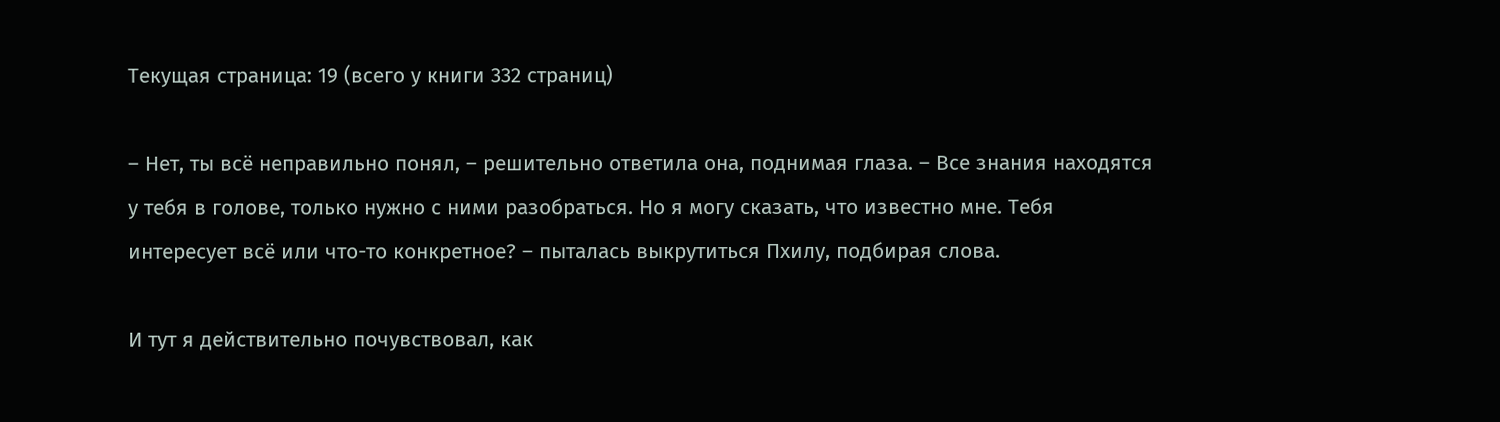Текущая страница: 19 (всего у книги 332 страниц)

– Нет, ты всё неправильно понял, – решительно ответила она, поднимая глаза. – Все знания находятся у тебя в голове, только нужно с ними разобраться. Но я могу сказать, что известно мне. Тебя интересует всё или что-то конкретное? – пыталась выкрутиться Пхилу, подбирая слова.

И тут я действительно почувствовал, как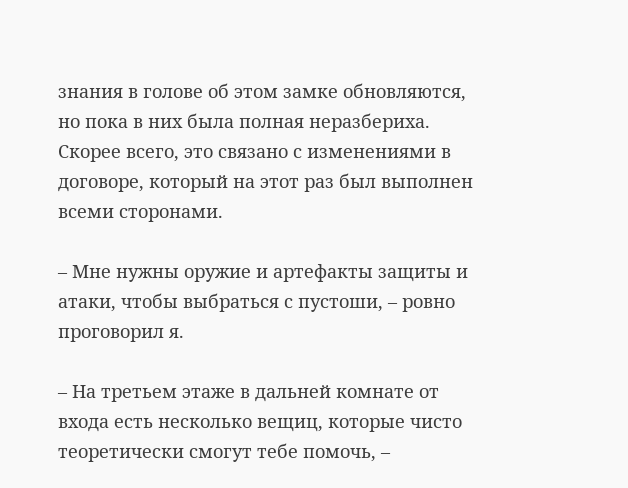знания в голове об этом замке обновляются, но пока в них была полная неразбериха. Скорее всего, это связано с изменениями в договоре, который на этот раз был выполнен всеми сторонами.

– Мне нужны оружие и артефакты защиты и атаки, чтобы выбраться с пустоши, – ровно проговорил я.

– На третьем этаже в дальней комнате от входа есть несколько вещиц, которые чисто теоретически смогут тебе помочь, –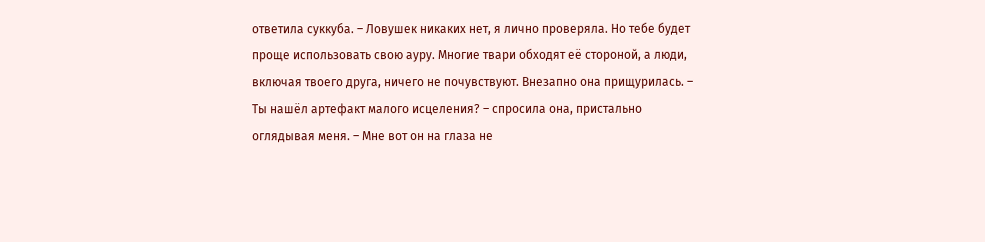ответила суккуба. – Ловушек никаких нет, я лично проверяла. Но тебе будет проще использовать свою ауру. Многие твари обходят её стороной, а люди, включая твоего друга, ничего не почувствуют. Внезапно она прищурилась. – Ты нашёл артефакт малого исцеления? – спросила она, пристально оглядывая меня. – Мне вот он на глаза не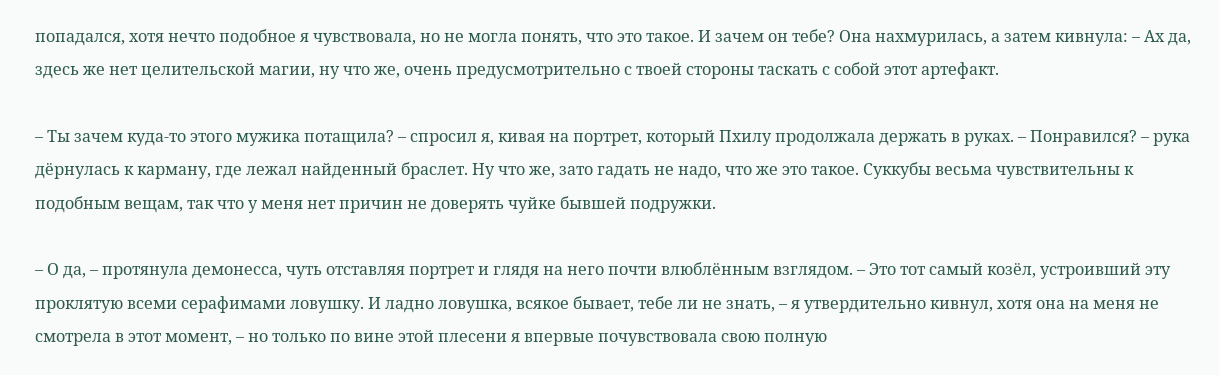попадался, хотя нечто подобное я чувствовала, но не могла понять, что это такое. И зачем он тебе? Она нахмурилась, а затем кивнула: – Ах да, здесь же нет целительской магии, ну что же, очень предусмотрительно с твоей стороны таскать с собой этот артефакт.

– Ты зачем куда-то этого мужика потащила? – спросил я, кивая на портрет, который Пхилу продолжала держать в руках. – Понравился? – рука дёрнулась к карману, где лежал найденный браслет. Ну что же, зато гадать не надо, что же это такое. Суккубы весьма чувствительны к подобным вещам, так что у меня нет причин не доверять чуйке бывшей подружки.

– О да, – протянула демонесса, чуть отставляя портрет и глядя на него почти влюблённым взглядом. – Это тот самый козёл, устроивший эту проклятую всеми серафимами ловушку. И ладно ловушка, всякое бывает, тебе ли не знать, – я утвердительно кивнул, хотя она на меня не смотрела в этот момент, – но только по вине этой плесени я впервые почувствовала свою полную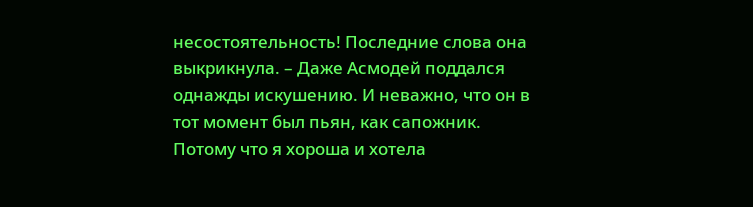несостоятельность! Последние слова она выкрикнула. – Даже Асмодей поддался однажды искушению. И неважно, что он в тот момент был пьян, как сапожник. Потому что я хороша и хотела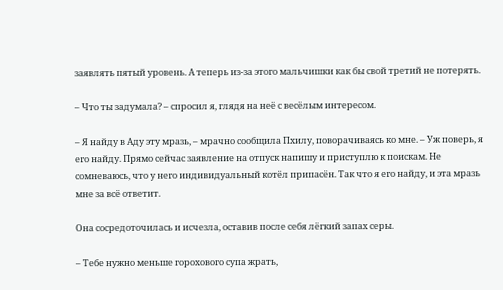заявлять пятый уровень. А теперь из-за этого мальчишки как бы свой третий не потерять.

– Что ты задумала? – спросил я, глядя на неё с весёлым интересом.

– Я найду в Аду эту мразь, – мрачно сообщила Пхилу, поворачиваясь ко мне. – Уж поверь, я его найду. Прямо сейчас заявление на отпуск напишу и приступлю к поискам. Не сомневаюсь, что у него индивидуальный котёл припасён. Так что я его найду, и эта мразь мне за всё ответит.

Она сосредоточилась и исчезла, оставив после себя лёгкий запах серы.

– Тебе нужно меньше горохового супа жрать,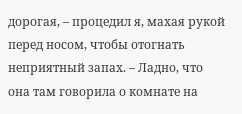дорогая, – процедил я, махая рукой перед носом, чтобы отогнать неприятный запах. – Ладно, что она там говорила о комнате на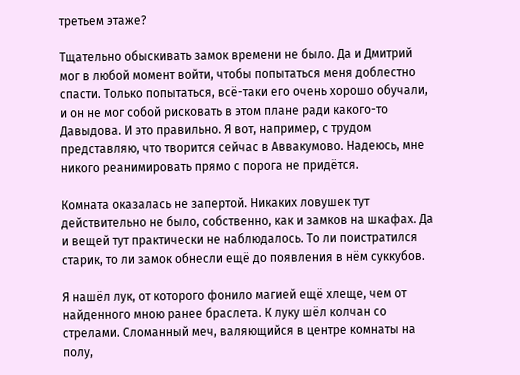третьем этаже?

Тщательно обыскивать замок времени не было. Да и Дмитрий мог в любой момент войти, чтобы попытаться меня доблестно спасти. Только попытаться, всё-таки его очень хорошо обучали, и он не мог собой рисковать в этом плане ради какого-то Давыдова. И это правильно. Я вот, например, с трудом представляю, что творится сейчас в Аввакумово. Надеюсь, мне никого реанимировать прямо с порога не придётся.

Комната оказалась не запертой. Никаких ловушек тут действительно не было, собственно, как и замков на шкафах. Да и вещей тут практически не наблюдалось. То ли поистратился старик, то ли замок обнесли ещё до появления в нём суккубов.

Я нашёл лук, от которого фонило магией ещё хлеще, чем от найденного мною ранее браслета. К луку шёл колчан со стрелами. Сломанный меч, валяющийся в центре комнаты на полу,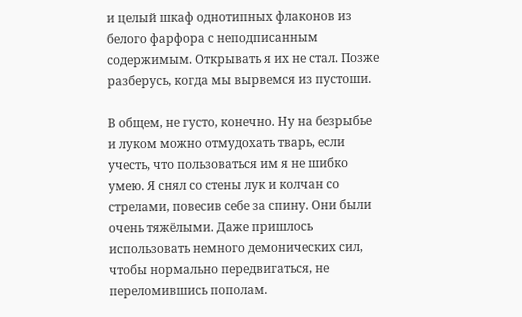и целый шкаф однотипных флаконов из белого фарфора с неподписанным содержимым. Открывать я их не стал. Позже разберусь, когда мы вырвемся из пустоши.

В общем, не густо, конечно. Ну на безрыбье и луком можно отмудохать тварь, если учесть, что пользоваться им я не шибко умею. Я снял со стены лук и колчан со стрелами, повесив себе за спину. Они были очень тяжёлыми. Даже пришлось использовать немного демонических сил, чтобы нормально передвигаться, не переломившись пополам.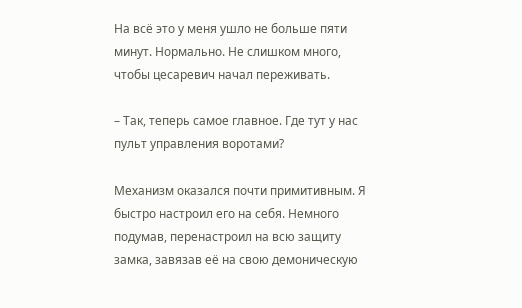На всё это у меня ушло не больше пяти минут. Нормально. Не слишком много, чтобы цесаревич начал переживать.

– Так, теперь самое главное. Где тут у нас пульт управления воротами?

Механизм оказался почти примитивным. Я быстро настроил его на себя. Немного подумав, перенастроил на всю защиту замка, завязав её на свою демоническую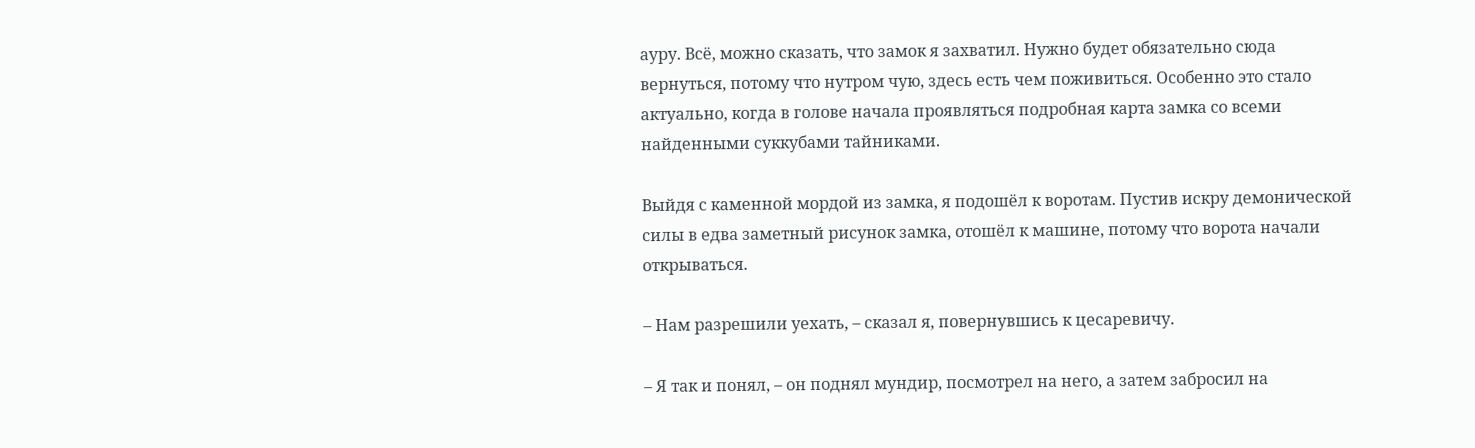ауру. Всё, можно сказать, что замок я захватил. Нужно будет обязательно сюда вернуться, потому что нутром чую, здесь есть чем поживиться. Особенно это стало актуально, когда в голове начала проявляться подробная карта замка со всеми найденными суккубами тайниками.

Выйдя с каменной мордой из замка, я подошёл к воротам. Пустив искру демонической силы в едва заметный рисунок замка, отошёл к машине, потому что ворота начали открываться.

– Нам разрешили уехать, – сказал я, повернувшись к цесаревичу.

– Я так и понял, – он поднял мундир, посмотрел на него, а затем забросил на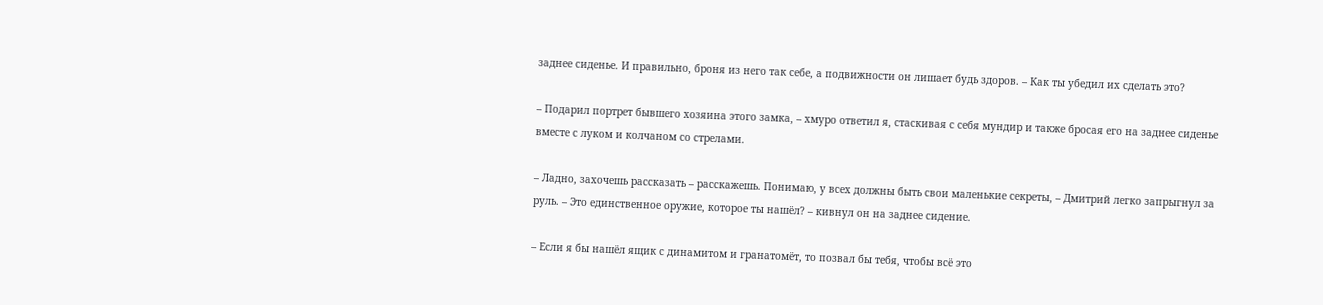заднее сиденье. И правильно, броня из него так себе, а подвижности он лишает будь здоров. – Как ты убедил их сделать это?

– Подарил портрет бывшего хозяина этого замка, – хмуро ответил я, стаскивая с себя мундир и также бросая его на заднее сиденье вместе с луком и колчаном со стрелами.

– Ладно, захочешь рассказать – расскажешь. Понимаю, у всех должны быть свои маленькие секреты, – Дмитрий легко запрыгнул за руль. – Это единственное оружие, которое ты нашёл? – кивнул он на заднее сидение.

– Если я бы нашёл ящик с динамитом и гранатомёт, то позвал бы тебя, чтобы всё это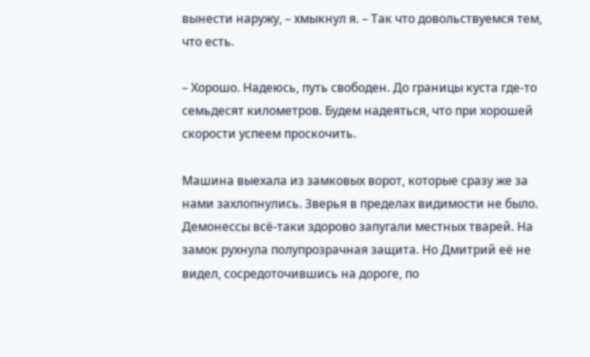вынести наружу, – хмыкнул я. – Так что довольствуемся тем, что есть.

– Хорошо. Надеюсь, путь свободен. До границы куста где-то семьдесят километров. Будем надеяться, что при хорошей скорости успеем проскочить.

Машина выехала из замковых ворот, которые сразу же за нами захлопнулись. Зверья в пределах видимости не было. Демонессы всё-таки здорово запугали местных тварей. На замок рухнула полупрозрачная защита. Но Дмитрий её не видел, сосредоточившись на дороге, по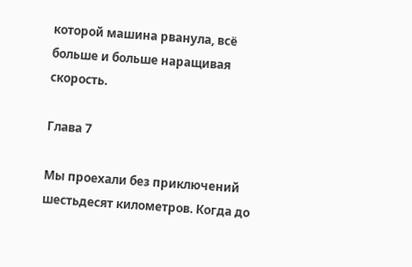которой машина рванула, всё больше и больше наращивая скорость.

Глава 7

Мы проехали без приключений шестьдесят километров. Когда до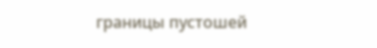границы пустошей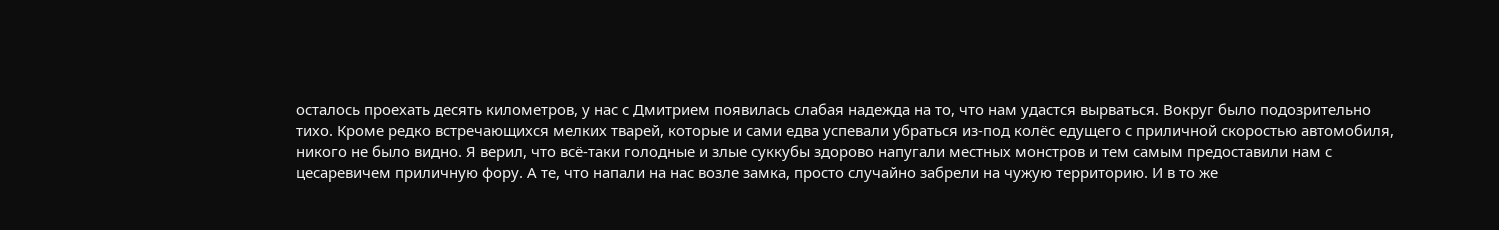осталось проехать десять километров, у нас с Дмитрием появилась слабая надежда на то, что нам удастся вырваться. Вокруг было подозрительно тихо. Кроме редко встречающихся мелких тварей, которые и сами едва успевали убраться из-под колёс едущего с приличной скоростью автомобиля, никого не было видно. Я верил, что всё-таки голодные и злые суккубы здорово напугали местных монстров и тем самым предоставили нам с цесаревичем приличную фору. А те, что напали на нас возле замка, просто случайно забрели на чужую территорию. И в то же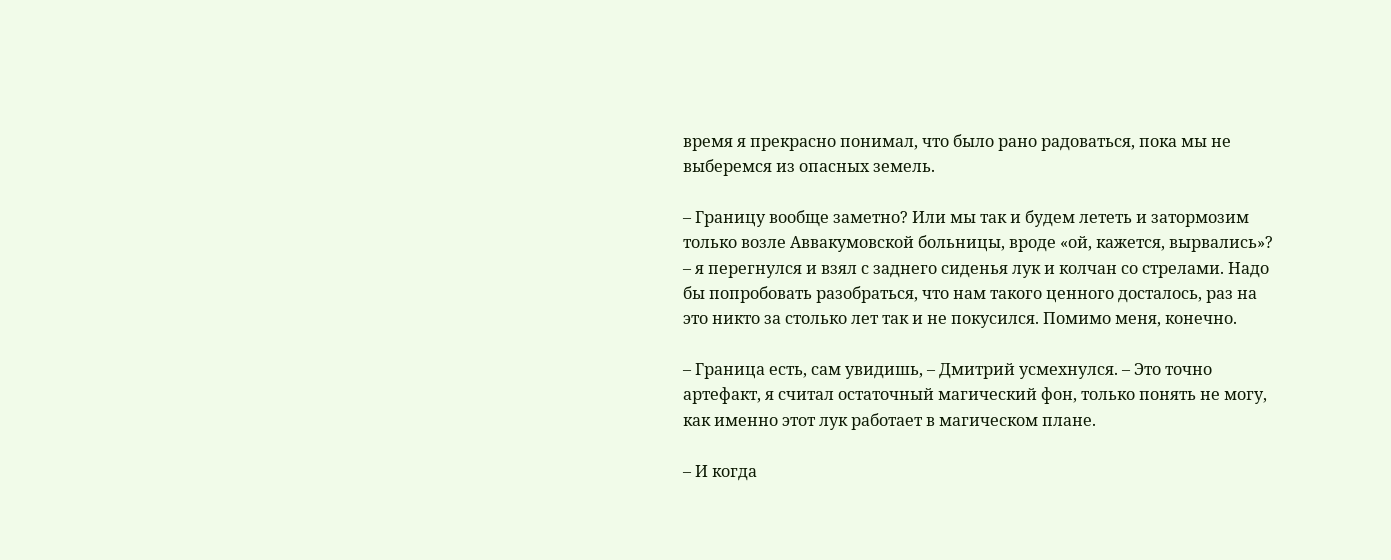время я прекрасно понимал, что было рано радоваться, пока мы не выберемся из опасных земель.

– Границу вообще заметно? Или мы так и будем лететь и затормозим только возле Аввакумовской больницы, вроде «ой, кажется, вырвались»? – я перегнулся и взял с заднего сиденья лук и колчан со стрелами. Надо бы попробовать разобраться, что нам такого ценного досталось, раз на это никто за столько лет так и не покусился. Помимо меня, конечно.

– Граница есть, сам увидишь, – Дмитрий усмехнулся. – Это точно артефакт, я считал остаточный магический фон, только понять не могу, как именно этот лук работает в магическом плане.

– И когда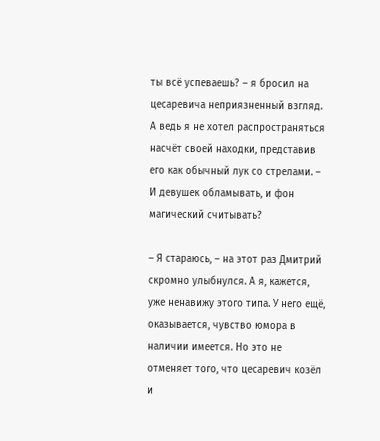ты всё успеваешь? – я бросил на цесаревича неприязненный взгляд. А ведь я не хотел распространяться насчёт своей находки, представив его как обычный лук со стрелами. – И девушек обламывать, и фон магический считывать?

– Я стараюсь, – на этот раз Дмитрий скромно улыбнулся. А я, кажется, уже ненавижу этого типа. У него ещё, оказывается, чувство юмора в наличии имеется. Но это не отменяет того, что цесаревич козёл и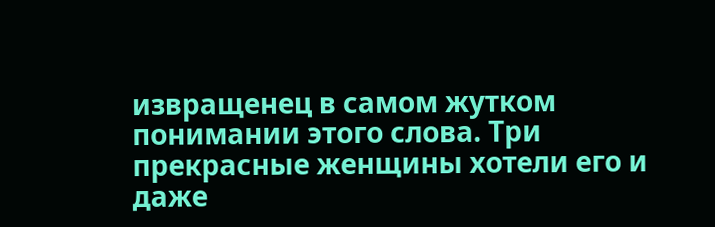извращенец в самом жутком понимании этого слова. Три прекрасные женщины хотели его и даже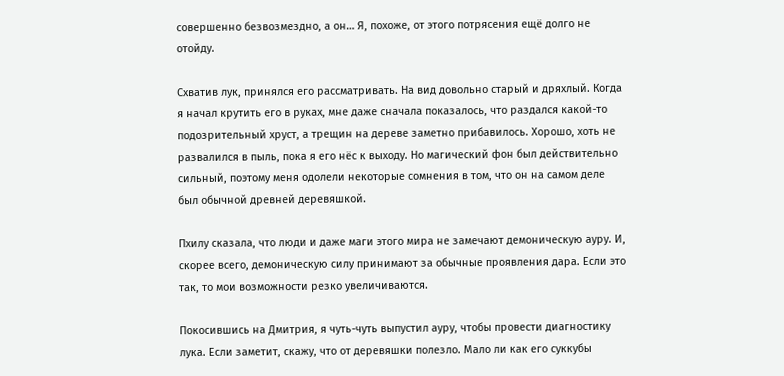совершенно безвозмездно, а он… Я, похоже, от этого потрясения ещё долго не отойду.

Схватив лук, принялся его рассматривать. На вид довольно старый и дряхлый. Когда я начал крутить его в руках, мне даже сначала показалось, что раздался какой-то подозрительный хруст, а трещин на дереве заметно прибавилось. Хорошо, хоть не развалился в пыль, пока я его нёс к выходу. Но магический фон был действительно сильный, поэтому меня одолели некоторые сомнения в том, что он на самом деле был обычной древней деревяшкой.

Пхилу сказала, что люди и даже маги этого мира не замечают демоническую ауру. И, скорее всего, демоническую силу принимают за обычные проявления дара. Если это так, то мои возможности резко увеличиваются.

Покосившись на Дмитрия, я чуть-чуть выпустил ауру, чтобы провести диагностику лука. Если заметит, скажу, что от деревяшки полезло. Мало ли как его суккубы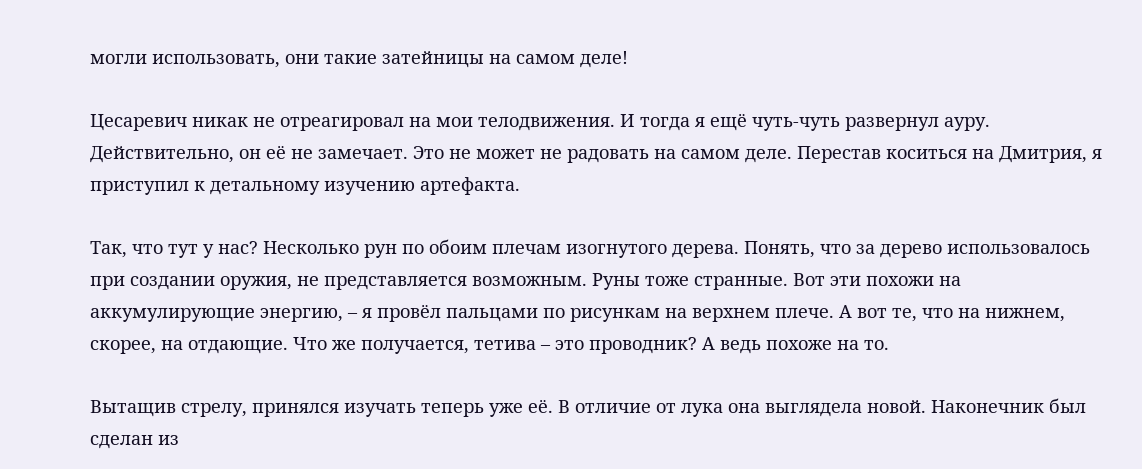могли использовать, они такие затейницы на самом деле!

Цесаревич никак не отреагировал на мои телодвижения. И тогда я ещё чуть-чуть развернул ауру. Действительно, он её не замечает. Это не может не радовать на самом деле. Перестав коситься на Дмитрия, я приступил к детальному изучению артефакта.

Так, что тут у нас? Несколько рун по обоим плечам изогнутого дерева. Понять, что за дерево использовалось при создании оружия, не представляется возможным. Руны тоже странные. Вот эти похожи на аккумулирующие энергию, – я провёл пальцами по рисункам на верхнем плече. А вот те, что на нижнем, скорее, на отдающие. Что же получается, тетива – это проводник? А ведь похоже на то.

Вытащив стрелу, принялся изучать теперь уже её. В отличие от лука она выглядела новой. Наконечник был сделан из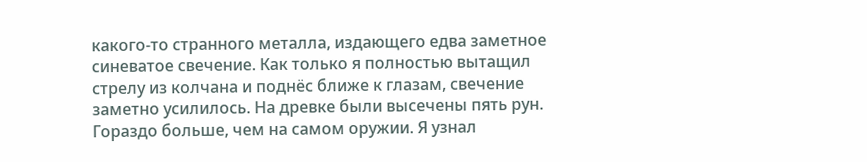какого-то странного металла, издающего едва заметное синеватое свечение. Как только я полностью вытащил стрелу из колчана и поднёс ближе к глазам, свечение заметно усилилось. На древке были высечены пять рун. Гораздо больше, чем на самом оружии. Я узнал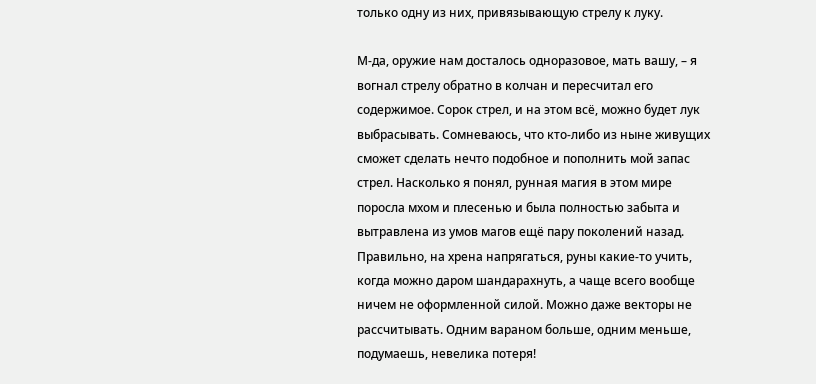только одну из них, привязывающую стрелу к луку.

М-да, оружие нам досталось одноразовое, мать вашу, – я вогнал стрелу обратно в колчан и пересчитал его содержимое. Сорок стрел, и на этом всё, можно будет лук выбрасывать. Сомневаюсь, что кто-либо из ныне живущих сможет сделать нечто подобное и пополнить мой запас стрел. Насколько я понял, рунная магия в этом мире поросла мхом и плесенью и была полностью забыта и вытравлена из умов магов ещё пару поколений назад. Правильно, на хрена напрягаться, руны какие-то учить, когда можно даром шандарахнуть, а чаще всего вообще ничем не оформленной силой. Можно даже векторы не рассчитывать. Одним вараном больше, одним меньше, подумаешь, невелика потеря!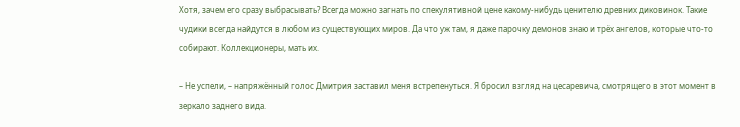Хотя, зачем его сразу выбрасывать? Всегда можно загнать по спекулятивной цене какому-нибудь ценителю древних диковинок. Такие чудики всегда найдутся в любом из существующих миров. Да что уж там, я даже парочку демонов знаю и трёх ангелов, которые что-то собирают. Коллекционеры, мать их.

– Не успели, – напряжённый голос Дмитрия заставил меня встрепенуться. Я бросил взгляд на цесаревича, смотрящего в этот момент в зеркало заднего вида.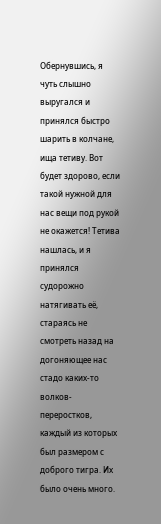Обернувшись, я чуть слышно выругался и принялся быстро шарить в колчане, ища тетиву. Вот будет здорово, если такой нужной для нас вещи под рукой не окажется! Тетива нашлась, и я принялся судорожно натягивать её, стараясь не смотреть назад на догоняющее нас стадо каких-то волков-переростков, каждый из которых был размером с доброго тигра. Их было очень много.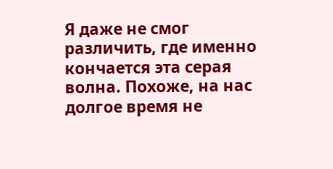Я даже не смог различить, где именно кончается эта серая волна. Похоже, на нас долгое время не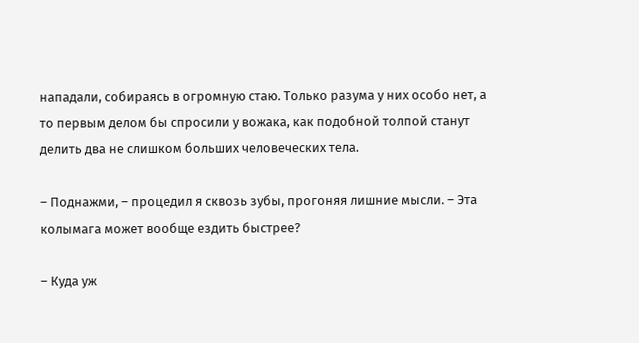нападали, собираясь в огромную стаю. Только разума у них особо нет, а то первым делом бы спросили у вожака, как подобной толпой станут делить два не слишком больших человеческих тела.

– Поднажми, – процедил я сквозь зубы, прогоняя лишние мысли. – Эта колымага может вообще ездить быстрее?

– Куда уж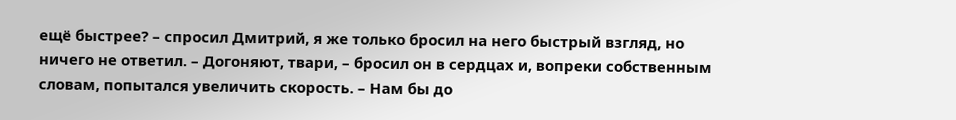ещё быстрее? – спросил Дмитрий, я же только бросил на него быстрый взгляд, но ничего не ответил. – Догоняют, твари, – бросил он в сердцах и, вопреки собственным словам, попытался увеличить скорость. – Нам бы до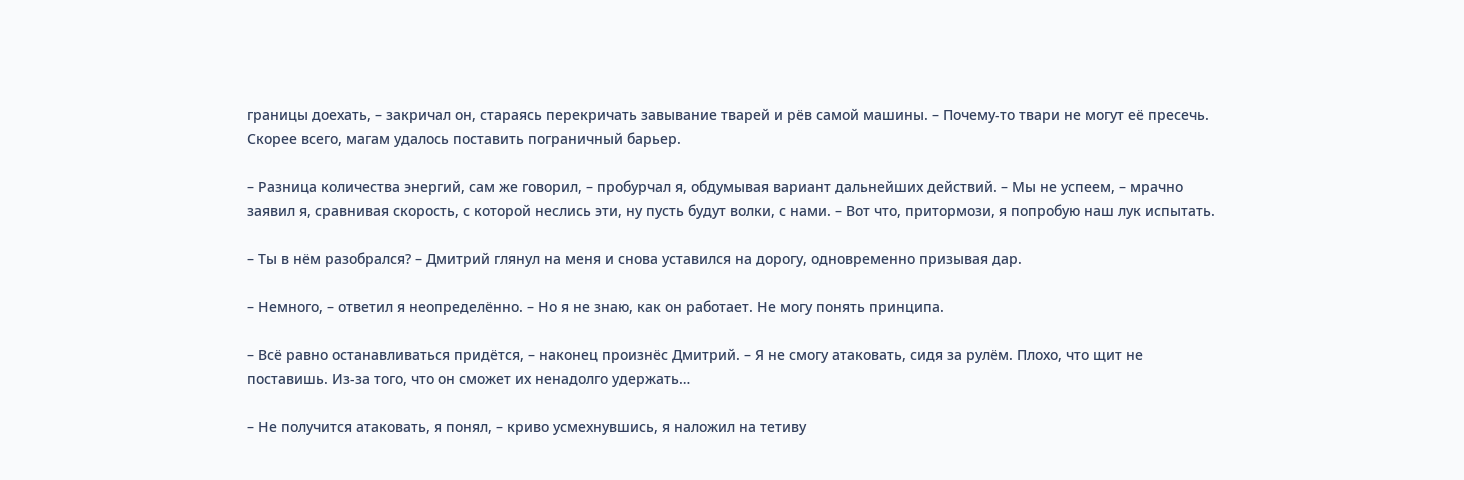границы доехать, – закричал он, стараясь перекричать завывание тварей и рёв самой машины. – Почему-то твари не могут её пресечь. Скорее всего, магам удалось поставить пограничный барьер.

– Разница количества энергий, сам же говорил, – пробурчал я, обдумывая вариант дальнейших действий. – Мы не успеем, – мрачно заявил я, сравнивая скорость, с которой неслись эти, ну пусть будут волки, с нами. – Вот что, притормози, я попробую наш лук испытать.

– Ты в нём разобрался? – Дмитрий глянул на меня и снова уставился на дорогу, одновременно призывая дар.

– Немного, – ответил я неопределённо. – Но я не знаю, как он работает. Не могу понять принципа.

– Всё равно останавливаться придётся, – наконец произнёс Дмитрий. – Я не смогу атаковать, сидя за рулём. Плохо, что щит не поставишь. Из-за того, что он сможет их ненадолго удержать…

– Не получится атаковать, я понял, – криво усмехнувшись, я наложил на тетиву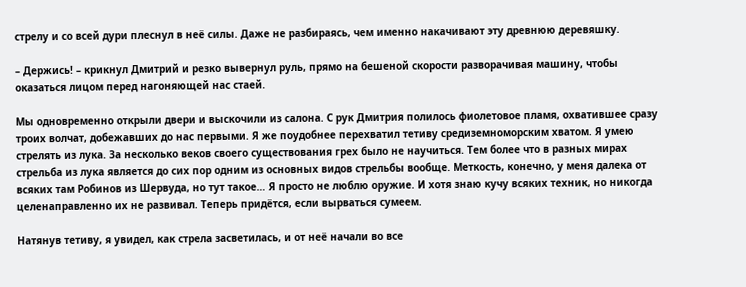стрелу и со всей дури плеснул в неё силы. Даже не разбираясь, чем именно накачивают эту древнюю деревяшку.

– Держись! – крикнул Дмитрий и резко вывернул руль, прямо на бешеной скорости разворачивая машину, чтобы оказаться лицом перед нагоняющей нас стаей.

Мы одновременно открыли двери и выскочили из салона. С рук Дмитрия полилось фиолетовое пламя, охватившее сразу троих волчат, добежавших до нас первыми. Я же поудобнее перехватил тетиву средиземноморским хватом. Я умею стрелять из лука. За несколько веков своего существования грех было не научиться. Тем более что в разных мирах стрельба из лука является до сих пор одним из основных видов стрельбы вообще. Меткость, конечно, у меня далека от всяких там Робинов из Шервуда, но тут такое… Я просто не люблю оружие. И хотя знаю кучу всяких техник, но никогда целенаправленно их не развивал. Теперь придётся, если вырваться сумеем.

Натянув тетиву, я увидел, как стрела засветилась, и от неё начали во все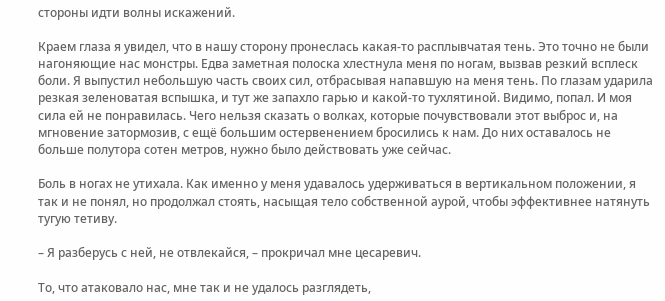стороны идти волны искажений.

Краем глаза я увидел, что в нашу сторону пронеслась какая-то расплывчатая тень. Это точно не были нагоняющие нас монстры. Едва заметная полоска хлестнула меня по ногам, вызвав резкий всплеск боли. Я выпустил небольшую часть своих сил, отбрасывая напавшую на меня тень. По глазам ударила резкая зеленоватая вспышка, и тут же запахло гарью и какой-то тухлятиной. Видимо, попал. И моя сила ей не понравилась. Чего нельзя сказать о волках, которые почувствовали этот выброс и, на мгновение затормозив, с ещё большим остервенением бросились к нам. До них оставалось не больше полутора сотен метров, нужно было действовать уже сейчас.

Боль в ногах не утихала. Как именно у меня удавалось удерживаться в вертикальном положении, я так и не понял, но продолжал стоять, насыщая тело собственной аурой, чтобы эффективнее натянуть тугую тетиву.

– Я разберусь с ней, не отвлекайся, – прокричал мне цесаревич.

То, что атаковало нас, мне так и не удалось разглядеть,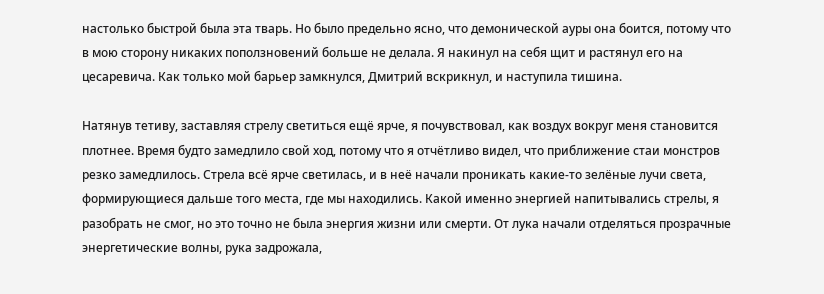настолько быстрой была эта тварь. Но было предельно ясно, что демонической ауры она боится, потому что в мою сторону никаких поползновений больше не делала. Я накинул на себя щит и растянул его на цесаревича. Как только мой барьер замкнулся, Дмитрий вскрикнул, и наступила тишина.

Натянув тетиву, заставляя стрелу светиться ещё ярче, я почувствовал, как воздух вокруг меня становится плотнее. Время будто замедлило свой ход, потому что я отчётливо видел, что приближение стаи монстров резко замедлилось. Стрела всё ярче светилась, и в неё начали проникать какие-то зелёные лучи света, формирующиеся дальше того места, где мы находились. Какой именно энергией напитывались стрелы, я разобрать не смог, но это точно не была энергия жизни или смерти. От лука начали отделяться прозрачные энергетические волны, рука задрожала,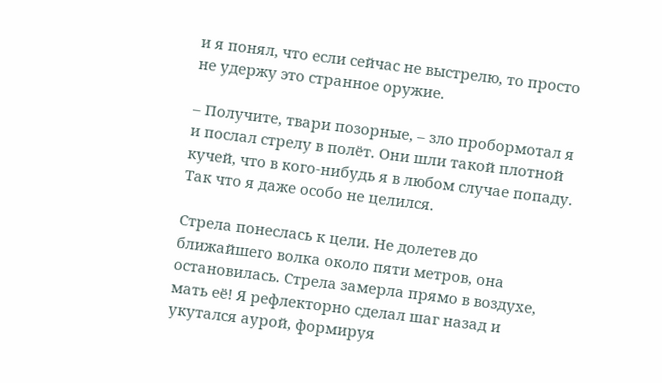и я понял, что если сейчас не выстрелю, то просто не удержу это странное оружие.

– Получите, твари позорные, – зло пробормотал я и послал стрелу в полёт. Они шли такой плотной кучей, что в кого-нибудь я в любом случае попаду. Так что я даже особо не целился.

Стрела понеслась к цели. Не долетев до ближайшего волка около пяти метров, она остановилась. Стрела замерла прямо в воздухе, мать её! Я рефлекторно сделал шаг назад и укутался аурой, формируя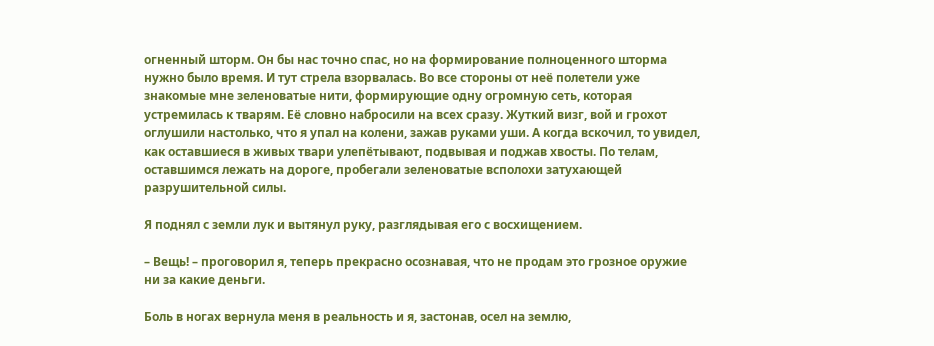огненный шторм. Он бы нас точно спас, но на формирование полноценного шторма нужно было время. И тут стрела взорвалась. Во все стороны от неё полетели уже знакомые мне зеленоватые нити, формирующие одну огромную сеть, которая устремилась к тварям. Её словно набросили на всех сразу. Жуткий визг, вой и грохот оглушили настолько, что я упал на колени, зажав руками уши. А когда вскочил, то увидел, как оставшиеся в живых твари улепётывают, подвывая и поджав хвосты. По телам, оставшимся лежать на дороге, пробегали зеленоватые всполохи затухающей разрушительной силы.

Я поднял с земли лук и вытянул руку, разглядывая его с восхищением.

– Вещь! – проговорил я, теперь прекрасно осознавая, что не продам это грозное оружие ни за какие деньги.

Боль в ногах вернула меня в реальность и я, застонав, осел на землю,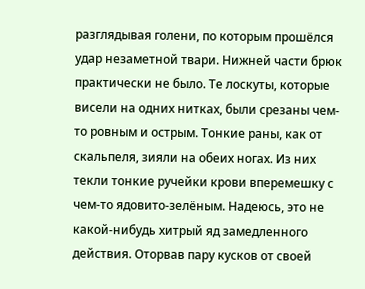разглядывая голени, по которым прошёлся удар незаметной твари. Нижней части брюк практически не было. Те лоскуты, которые висели на одних нитках, были срезаны чем-то ровным и острым. Тонкие раны, как от скальпеля, зияли на обеих ногах. Из них текли тонкие ручейки крови вперемешку с чем-то ядовито-зелёным. Надеюсь, это не какой-нибудь хитрый яд замедленного действия. Оторвав пару кусков от своей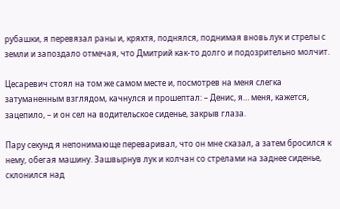рубашки, я перевязал раны и, кряхтя, поднялся, поднимая вновь лук и стрелы с земли и запоздало отмечая, что Дмитрий как-то долго и подозрительно молчит.

Цесаревич стоял на том же самом месте и, посмотрев на меня слегка затуманенным взглядом, качнулся и прошептал: – Денис, я… меня, кажется, зацепило, – и он сел на водительское сиденье, закрыв глаза.

Пару секунд я непонимающе переваривал, что он мне сказал, а затем бросился к нему, обегая машину. Зашвырнув лук и колчан со стрелами на заднее сиденье, склонился над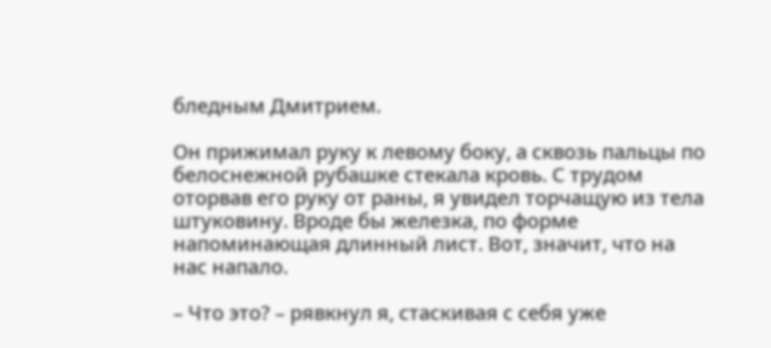бледным Дмитрием.

Он прижимал руку к левому боку, а сквозь пальцы по белоснежной рубашке стекала кровь. С трудом оторвав его руку от раны, я увидел торчащую из тела штуковину. Вроде бы железка, по форме напоминающая длинный лист. Вот, значит, что на нас напало.

– Что это? – рявкнул я, стаскивая с себя уже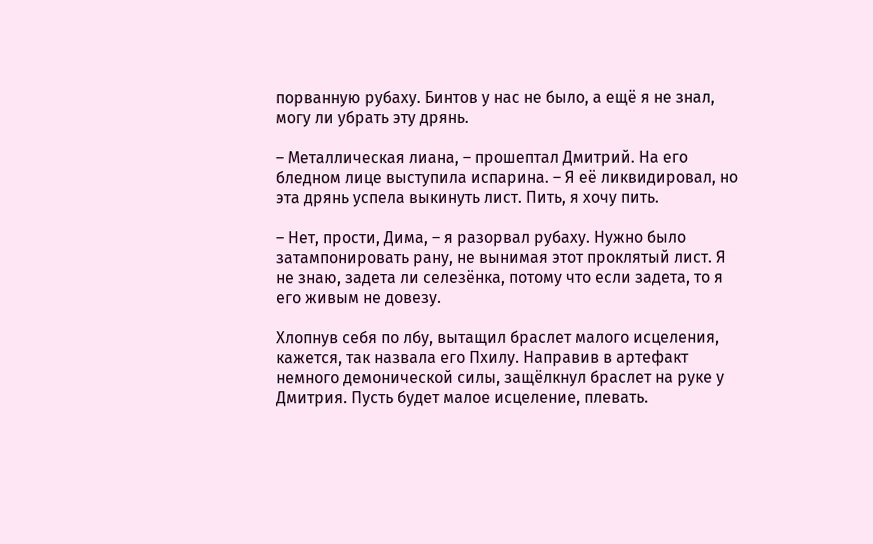порванную рубаху. Бинтов у нас не было, а ещё я не знал, могу ли убрать эту дрянь.

– Металлическая лиана, – прошептал Дмитрий. На его бледном лице выступила испарина. – Я её ликвидировал, но эта дрянь успела выкинуть лист. Пить, я хочу пить.

– Нет, прости, Дима, – я разорвал рубаху. Нужно было затампонировать рану, не вынимая этот проклятый лист. Я не знаю, задета ли селезёнка, потому что если задета, то я его живым не довезу.

Хлопнув себя по лбу, вытащил браслет малого исцеления, кажется, так назвала его Пхилу. Направив в артефакт немного демонической силы, защёлкнул браслет на руке у Дмитрия. Пусть будет малое исцеление, плевать.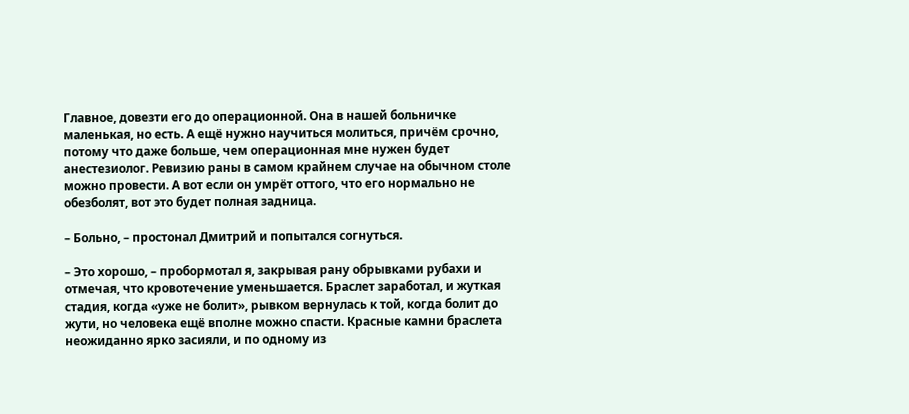Главное, довезти его до операционной. Она в нашей больничке маленькая, но есть. А ещё нужно научиться молиться, причём срочно, потому что даже больше, чем операционная мне нужен будет анестезиолог. Ревизию раны в самом крайнем случае на обычном столе можно провести. А вот если он умрёт оттого, что его нормально не обезболят, вот это будет полная задница.

– Больно, – простонал Дмитрий и попытался согнуться.

– Это хорошо, – пробормотал я, закрывая рану обрывками рубахи и отмечая, что кровотечение уменьшается. Браслет заработал, и жуткая стадия, когда «уже не болит», рывком вернулась к той, когда болит до жути, но человека ещё вполне можно спасти. Красные камни браслета неожиданно ярко засияли, и по одному из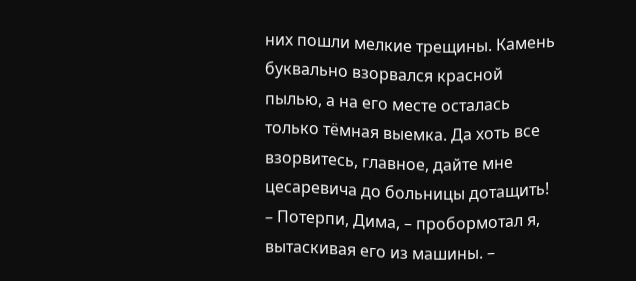них пошли мелкие трещины. Камень буквально взорвался красной пылью, а на его месте осталась только тёмная выемка. Да хоть все взорвитесь, главное, дайте мне цесаревича до больницы дотащить! – Потерпи, Дима, – пробормотал я, вытаскивая его из машины. –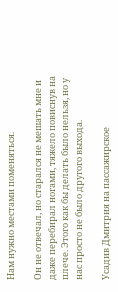Нам нужно местами поменяться.

Он не отвечал, но старался не мешать мне и даже перебирал ногами, тяжело повиснув на плече. Этого как бы делать было нельзя, но у нас просто не было другого выхода.

Усадив Дмитрия на пассажирское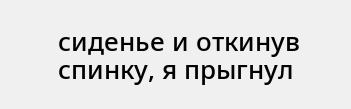сиденье и откинув спинку, я прыгнул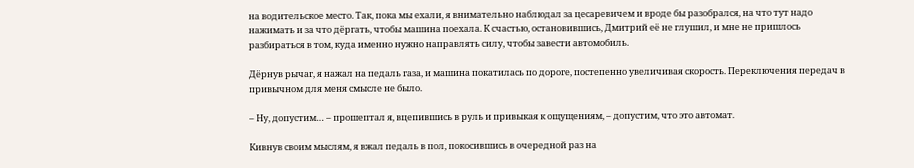на водительское место. Так, пока мы ехали, я внимательно наблюдал за цесаревичем и вроде бы разобрался, на что тут надо нажимать и за что дёргать, чтобы машина поехала. К счастью, остановившись, Дмитрий её не глушил, и мне не пришлось разбираться в том, куда именно нужно направлять силу, чтобы завести автомобиль.

Дёрнув рычаг, я нажал на педаль газа, и машина покатилась по дороге, постепенно увеличивая скорость. Переключения передач в привычном для меня смысле не было.

– Ну, допустим… – прошептал я, вцепившись в руль и привыкая к ощущениям, – допустим, что это автомат.

Кивнув своим мыслям, я вжал педаль в пол, покосившись в очередной раз на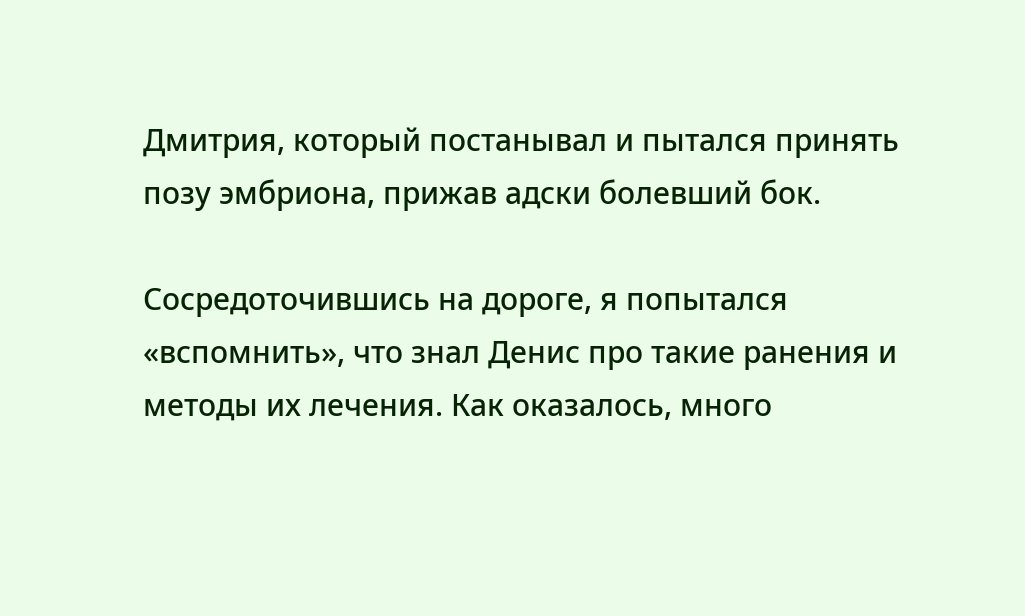Дмитрия, который постанывал и пытался принять позу эмбриона, прижав адски болевший бок.

Сосредоточившись на дороге, я попытался «вспомнить», что знал Денис про такие ранения и методы их лечения. Как оказалось, много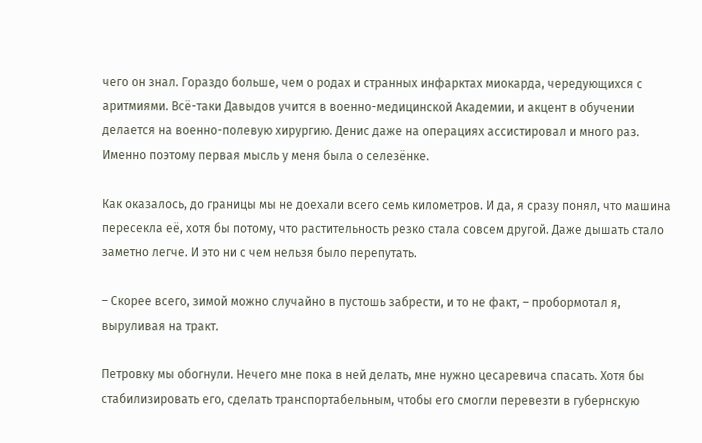чего он знал. Гораздо больше, чем о родах и странных инфарктах миокарда, чередующихся с аритмиями. Всё-таки Давыдов учится в военно-медицинской Академии, и акцент в обучении делается на военно-полевую хирургию. Денис даже на операциях ассистировал и много раз. Именно поэтому первая мысль у меня была о селезёнке.

Как оказалось, до границы мы не доехали всего семь километров. И да, я сразу понял, что машина пересекла её, хотя бы потому, что растительность резко стала совсем другой. Даже дышать стало заметно легче. И это ни с чем нельзя было перепутать.

– Скорее всего, зимой можно случайно в пустошь забрести, и то не факт, – пробормотал я, выруливая на тракт.

Петровку мы обогнули. Нечего мне пока в ней делать, мне нужно цесаревича спасать. Хотя бы стабилизировать его, сделать транспортабельным, чтобы его смогли перевезти в губернскую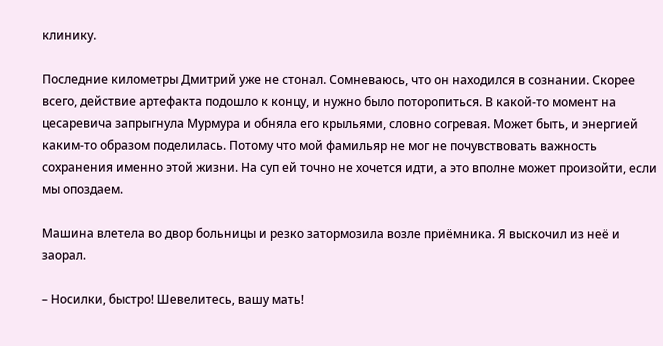клинику.

Последние километры Дмитрий уже не стонал. Сомневаюсь, что он находился в сознании. Скорее всего, действие артефакта подошло к концу, и нужно было поторопиться. В какой-то момент на цесаревича запрыгнула Мурмура и обняла его крыльями, словно согревая. Может быть, и энергией каким-то образом поделилась. Потому что мой фамильяр не мог не почувствовать важность сохранения именно этой жизни. На суп ей точно не хочется идти, а это вполне может произойти, если мы опоздаем.

Машина влетела во двор больницы и резко затормозила возле приёмника. Я выскочил из неё и заорал.

– Носилки, быстро! Шевелитесь, вашу мать!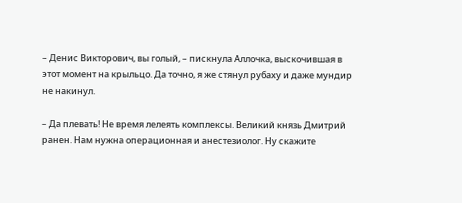– Денис Викторович, вы голый, – пискнула Аллочка, выскочившая в этот момент на крыльцо. Да точно, я же стянул рубаху и даже мундир не накинул.

– Да плевать! Не время лелеять комплексы. Великий князь Дмитрий ранен. Нам нужна операционная и анестезиолог. Ну скажите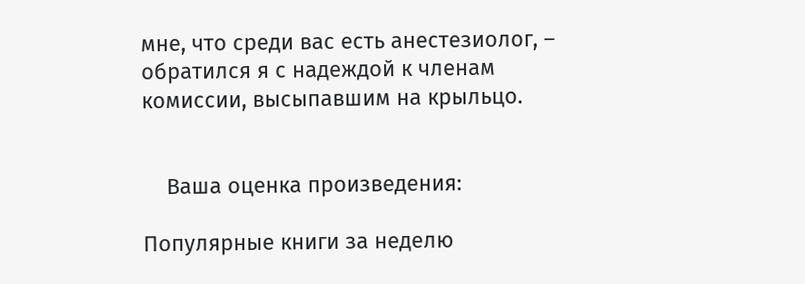мне, что среди вас есть анестезиолог, – обратился я с надеждой к членам комиссии, высыпавшим на крыльцо.


    Ваша оценка произведения:

Популярные книги за неделю